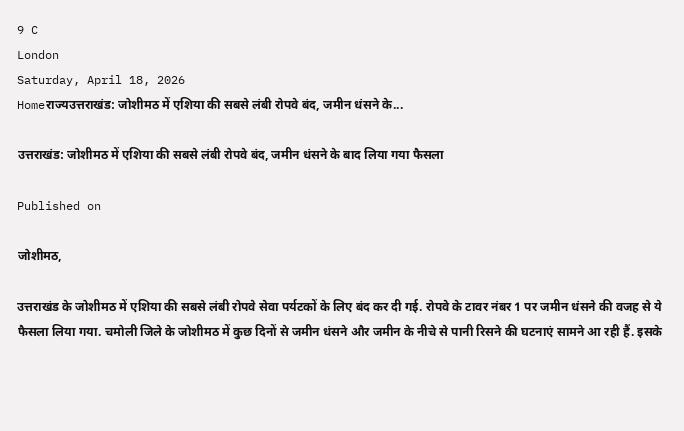9 C
London
Saturday, April 18, 2026
Homeराज्यउत्तराखंड: जोशीमठ में एशिया की सबसे लंबी रोपवे बंद, जमीन धंसने के...

उत्तराखंड: जोशीमठ में एशिया की सबसे लंबी रोपवे बंद, जमीन धंसने के बाद लिया गया फैसला

Published on

जोशीमठ,

उत्तराखंड के जोशीमठ में एशिया की सबसे लंबी रोपवे सेवा पर्यटकों के लिए बंद कर दी गई. रोपवे के टावर नंबर 1 पर जमीन धंसने की वजह से ये फैसला लिया गया. चमोली जिले के जोशीमठ में कुछ दिनों से जमीन धंसने और जमीन के नीचे से पानी रिसने की घटनाएं सामने आ रही हैं. इसके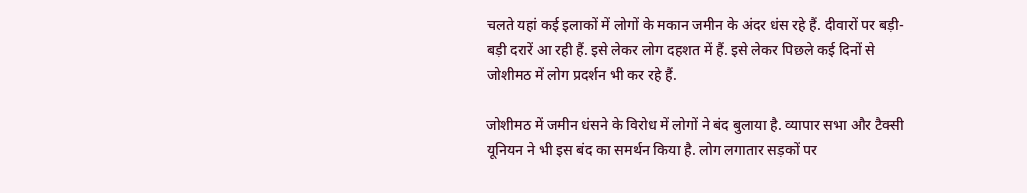चलते यहां कई इलाकों में लोगों के मकान जमीन के अंदर धंस रहे हैं. दीवारों पर बड़ी-बड़ी दरारें आ रही हैं. इसे लेकर लोग दहशत में हैं. इसे लेकर पिछले कई दिनों से जोशीमठ में लोग प्रदर्शन भी कर रहे हैं.

जोशीमठ में जमीन धंसने के विरोध में लोगों ने बंद बुलाया है. व्यापार सभा और टैक्सी यूनियन ने भी इस बंद का समर्थन किया है. लोग लगातार सड़कों पर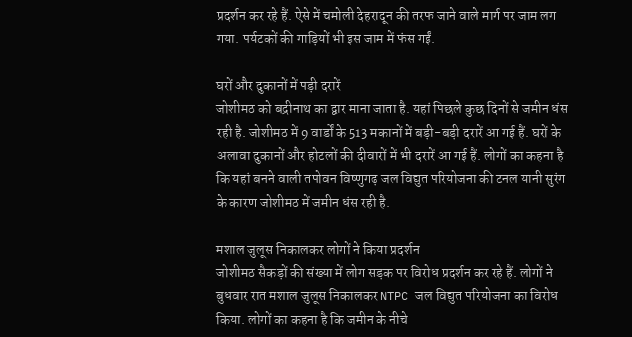प्रदर्शन कर रहे हैं. ऐसे में चमोली देहरादून की तरफ जाने वाले मार्ग पर जाम लग गया. पर्यटकों की गाड़ियों भी इस जाम में फंस गईं.

घरों और दुकानों में पड़ी दरारें
जोशीमठ को बद्रीनाथ का द्वार माना जाता है. यहां पिछले कुछ दिनों से जमीन धंस रही है. जोशीमठ में 9 वार्डों के 513 मकानों में बड़ी-बड़ी दरारें आ गई हैं. घरों के अलावा दुकानों और होटलों की दीवारों में भी दरारें आ गई हैं. लोगों का कहना है कि यहां बनने वाली तपोवन विष्णुगढ़ जल विद्युत परियोजना की टनल यानी सुरंग के कारण जोशीमठ में जमीन धंस रही है.

मशाल जुलूस निकालकर लोगों ने किया प्रदर्शन
जोशीमठ सैकड़ों की संख्या में लोग सड़क पर विरोध प्रदर्शन कर रहे हैं. लोगों ने बुधवार रात मशाल जुलूस निकालकर NTPC जल विद्युत परियोजना का विरोध किया. लोगों का कहना है कि जमीन के नीचे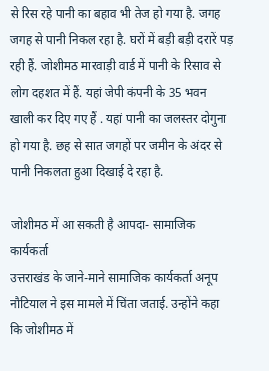से रिस रहे पानी का बहाव भी तेज हो गया है. जगह जगह से पानी निकल रहा है. घरों में बड़ी बड़ी दरारें पड़ रही हैं. जोशीमठ मारवाड़ी वार्ड में पानी के रिसाव से लोग दहशत में हैं. यहां जेपी कंपनी के 35 भवन खाली कर दिए गए हैं . यहां पानी का जलस्तर दोगुना हो गया है. छह से सात जगहों पर जमीन के अंदर से पानी निकलता हुआ दिखाई दे रहा है.

जोशीमठ में आ सकती है आपदा- सामाजिक कार्यकर्ता
उत्तराखंड के जाने-माने सामाजिक कार्यकर्ता अनूप नौटियाल ने इस मामले में चिंता जताई. उन्होंने कहा कि जोशीमठ में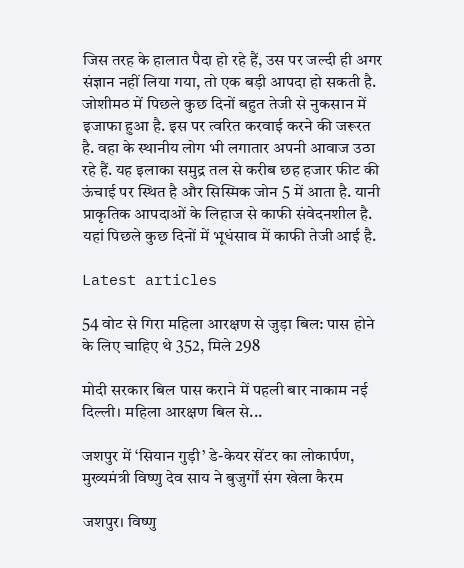जिस तरह के हालात पैदा हो रहे हैं, उस पर जल्दी ही अगर संज्ञान नहीं लिया गया, तो एक बड़ी आपदा हो सकती है. जोशीमठ में पिछले कुछ दिनों बहुत तेजी से नुकसान में इजाफा हुआ है. इस पर त्वरित करवाई करने की जरूरत है. वहा के स्थानीय लोग भी लगातार अपनी आवाज उठा रहे हैं. यह इलाका समुद्र तल से करीब छह हजार फीट की ऊंचाई पर स्थित है और सिस्मिक जोन 5 में आता है. यानी प्राकृतिक आपदाओं के लिहाज से काफी संवेदनशील है. यहां पिछले कुछ दिनों में भूधंसाव में काफी तेजी आई है.

Latest articles

54 वोट से गिरा महिला आरक्षण से जुड़ा बिल: पास होने के लिए चाहिए थे 352, मिले 298

मोदी सरकार बिल पास कराने में पहली बार नाकाम नई दिल्ली। महिला आरक्षण बिल से...

जशपुर में ‘सियान गुड़ी’ डे-केयर सेंटर का लोकार्पण, मुख्यमंत्री विष्णु देव साय ने बुजुर्गों संग खेला कैरम

जशपुर। विष्णु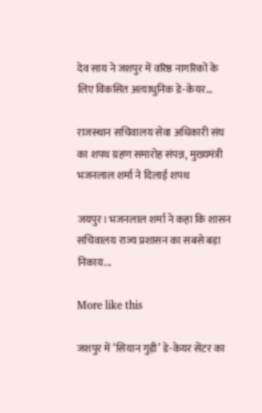देव साय ने जशपुर में वरिष्ठ नागरिकों के लिए विकसित अत्याधुनिक डे-केयर...

राजस्थान सचिवालय सेवा अधिकारी संघ का शपथ ग्रहण समारोह संपन्न, मुख्यमंत्री भजनलाल शर्मा ने दिलाई शपथ

जयपुर। भजनलाल शर्मा ने कहा कि शासन सचिवालय राज्य प्रशासन का सबसे बड़ा निकाय...

More like this

जशपुर में ‘सियान गुड़ी’ डे-केयर सेंटर का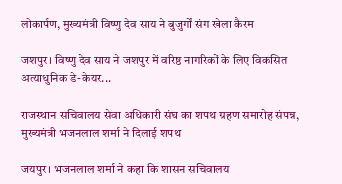लोकार्पण, मुख्यमंत्री विष्णु देव साय ने बुजुर्गों संग खेला कैरम

जशपुर। विष्णु देव साय ने जशपुर में वरिष्ठ नागरिकों के लिए विकसित अत्याधुनिक डे-केयर...

राजस्थान सचिवालय सेवा अधिकारी संघ का शपथ ग्रहण समारोह संपन्न, मुख्यमंत्री भजनलाल शर्मा ने दिलाई शपथ

जयपुर। भजनलाल शर्मा ने कहा कि शासन सचिवालय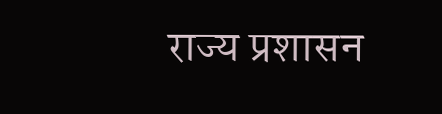राज्य प्रशासन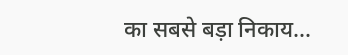का सबसे बड़ा निकाय...